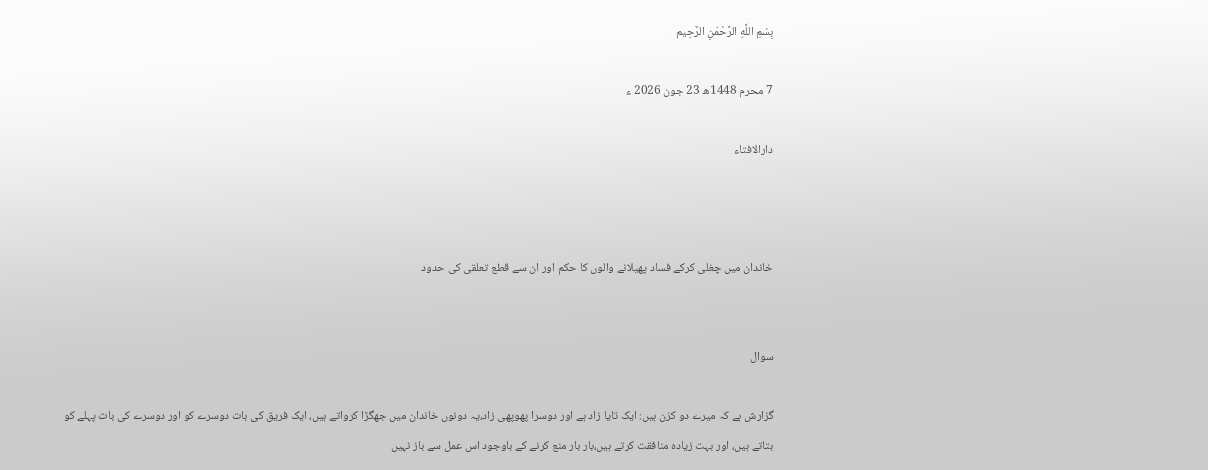بِسْمِ اللَّهِ الرَّحْمَنِ الرَّحِيم

7 محرم 1448ھ 23 جون 2026 ء

دارالافتاء



خاندان میں چغلی کرکے فساد پھیلانے والوں کا حکم اور ان سے قطع تعلقی کی حدود


سوال

گزارش ہے کہ میرے دو کزن ہیں: ایک تایا زاد ہے اور دوسرا پھوپھی زاد،یہ دونوں خاندان میں جھگڑا کرواتے ہیں، ایک فریق کی بات دوسرے کو اور دوسرے کی بات پہلے کو بتاتے ہیں، اور بہت زیادہ منافقت کرتے ہیں،بار بار منع کرنے کے باوجود اس عمل سے باز نہیں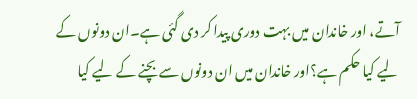آتے، اور خاندان میں بہت دوری پیدا کر دی گئی ہے۔ان دونوں کے لیے کیا حکم ہے؟اور خاندان میں ان دونوں سے بچنے کے لیے کیا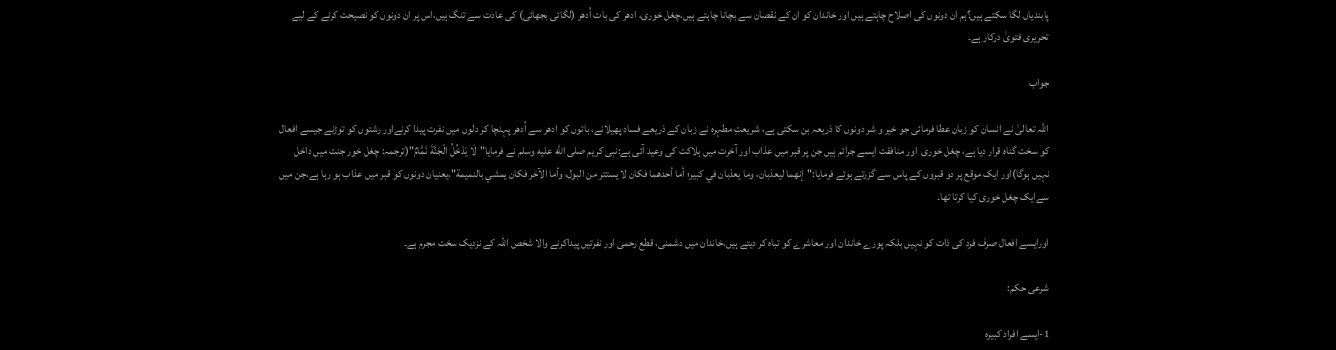پابندیاں لگا سکتے ہیں؟ہم ان دونوں کی اصلاح چاہتے ہیں اور خاندان کو ان کے نقصان سے بچانا چاہتے ہیں،چغل خوری، ادھر کی بات اُدھر (لگائی بجھائی) کی عادت سے تنگ ہیں،اس پر ان دونوں کو نصیحت کرنے کے لیے تحریری فتویٰ درکار ہے۔

جواب

اللہ تعالیٰ نے انسان کو زبان عطا فرمائی جو خیر و شر دونوں کا ذریعہ بن سکتی ہے، شریعتِ مطہرہ نے زبان کے ذریعے فساد پھیلانے، باتوں کو ادھر سے اُدھر پہنچا کر دلوں میں نفرت پیدا کرنےاور رشتوں کو توڑنے جیسے افعال کو سخت گناہ قرار دیا ہے، چغل خوری  اور منافقت ایسے جرائم ہیں جن پر قبر میں عذاب اور آخرت میں ہلاکت کی وعید آئی ہے:نبی کریم صلى الله عليه وسلم نے فرمایا"لَا يَدْخُلُ الْجَنَّةَ نَمَّامٌ"(ترجمہ: چغل خور جنت میں داخل نہیں ہوگا)اور ایک موقع پر دو قبروں کے پاس سے گزرتے ہوئے فرمایا:"إنهما ليعذبان، وما يعذبان في كبير؛ أما أحدهما فكان لا يستتر من البول، وأما الآخر فكان يمشي بالنميمة"،یعنیان دونوں کو قبر میں عذاب ہو رہا ہے،جن میں سےایک چغل خوری کیا کرتا تھا۔

اورایسے افعال صرف فرد کی ذات کو نہیں بلکہ پورے خاندان اور معاشرے کو تباہ کر دیتے ہیں،خاندان میں دشمنی، قطع رحمی اور نفرتیں پیداکرنے والا شخص اللہ کے نزدیک سخت مجرم ہے۔

شرعی حکم:

1-ایسے افراد کبیرہ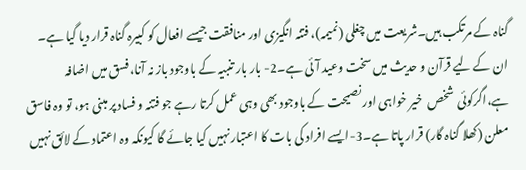گناہ کے مرتکب ہیں۔شریعت میں چغلی (نمیمہ)، فتنہ انگیزی اور منافقت جیسے افعال کو کبیرہ گناہ قرار دیا گیا ہے۔ ان کے لیے قرآن و حدیث میں سخت وعید آئی ہے۔2- بار بار تنبیہ کے باوجود باز نہ آنا، فسق میں اضافہ ہے،اگرکوئی  شخص  خیر خواہی اور نصیحت کے باوجود بھی وہی عمل کرتا رہے جو فتنہ و فساد پر مبنی ہو، تو وہ فاسق معلن (کھلا گناہ گار) قرار پاتا ہے۔3-ایسے افراد کی بات کا اعتبار نہیں کیا جائے گا کیونکہ وہ اعتماد کے لائق نہیں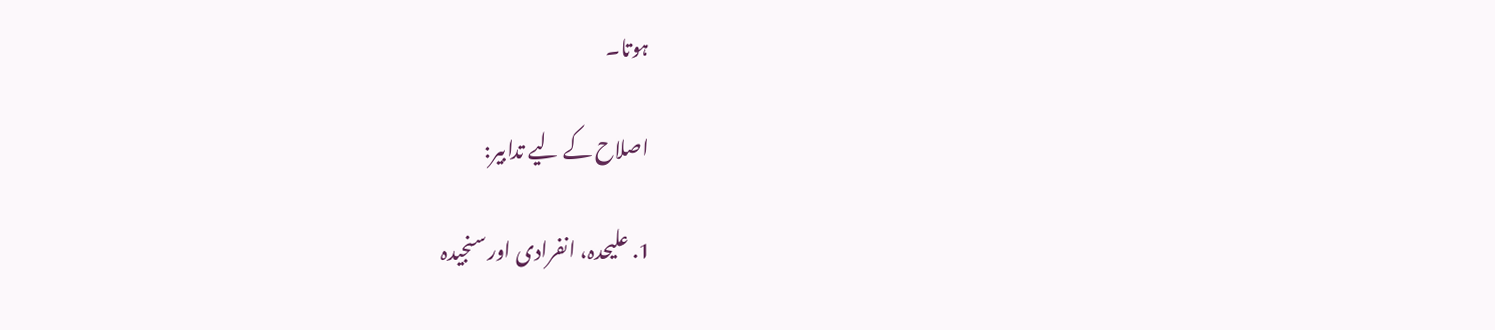ہوتا۔

اصلاح کے لیے تدابیر:

1. علیحدہ، انفرادی اور سنجیدہ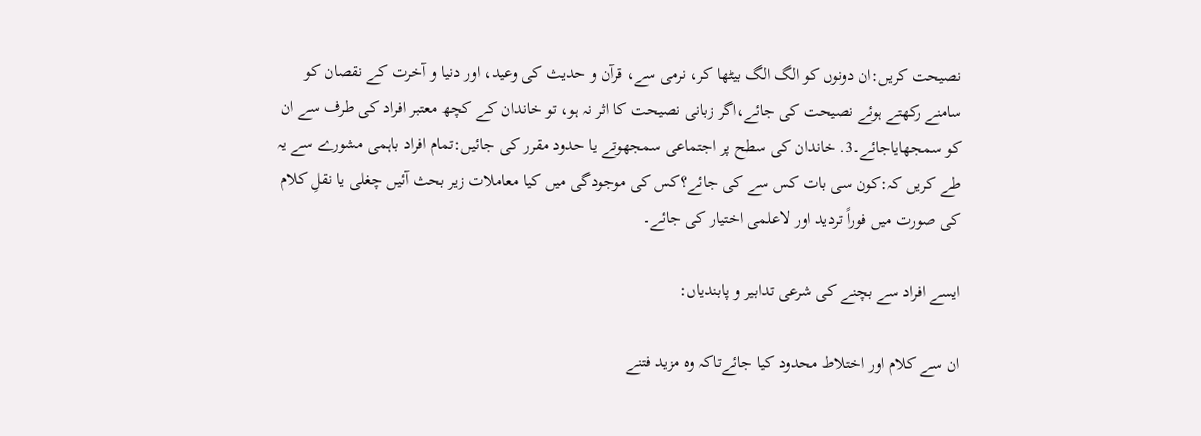نصیحت کریں:ان دونوں کو الگ الگ بیٹھا کر، نرمی سے، قرآن و حدیث کی وعید، اور دنیا و آخرت کے نقصان کو سامنے رکھتے ہوئے نصیحت کی جائے،اگر زبانی نصیحت کا اثر نہ ہو، تو خاندان کے کچھ معتبر افراد کی طرف سے ان کو سمجھایاجائے۔3. خاندان کی سطح پر اجتماعی سمجھوتے یا حدود مقرر کی جائیں:تمام افراد باہمی مشورے سے یہ طے کریں کہ:کون سی بات کس سے کی جائے؟کس کی موجودگی میں کیا معاملات زیر بحث آئیں چغلی یا نقلِ کلام کی صورت میں فوراً تردید اور لاعلمی اختیار کی جائے۔

ایسے افراد سے بچنے کی شرعی تدابیر و پابندیاں:

ان سے کلام اور اختلاط محدود کیا جائےتاکہ وہ مزید فتنے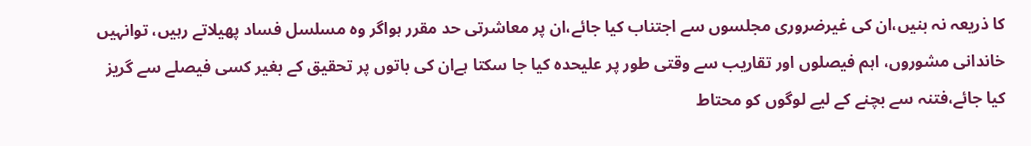کا ذریعہ نہ بنیں،ان کی غیرضروری مجلسوں سے اجتناب کیا جائے،ان پر معاشرتی حد مقرر ہواگر وہ مسلسل فساد پھیلاتے رہیں، توانہیں خاندانی مشوروں، اہم فیصلوں اور تقاریب سے وقتی طور پر علیحدہ کیا جا سکتا ہےان کی باتوں پر تحقیق کے بغیر کسی فیصلے سے گریز کیا جائے،فتنہ سے بچنے کے لیے لوگوں کو محتاط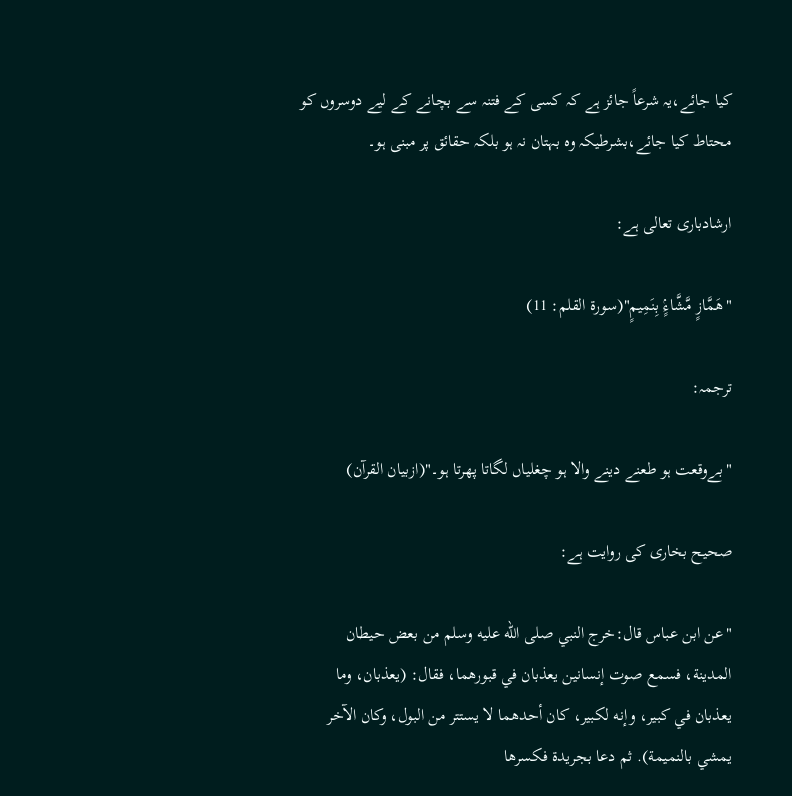کیا جائے،یہ شرعاً جائز ہے کہ کسی کے فتنہ سے بچانے کے لیے دوسروں کو محتاط کیا جائے،بشرطیکہ وہ بہتان نہ ہو بلکہ حقائق پر مبنی ہو۔

ارشادباری تعالی ہے:

"هَمَّازٍ مَّشَّاءٍۢ بِنَمِيمٍ"(سورۃ القلم: 11)

ترجمہ:

"بےوقعت ہو طعنے دینے والا ہو چغلیاں لگاتا پھرتا ہو۔"(ازبیان القرآن)

صحیح بخاری کی روایت ہے:

"عن ابن عباس قال:خرج النبي صلى الله عليه وسلم من بعض حيطان المدينة، فسمع صوت إنسانين يعذبان في قبورهما، فقال: (يعذبان، وما يعذبان في كبير، وإنه لكبير، كان أحدهما لا يستتر من البول، وكان الآخر يمشي بالنميمة). ثم دعا بجريدة فكسرها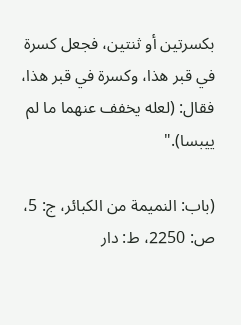بكسرتين أو ثنتين، فجعل كسرة في قبر هذا، وكسرة في قبر هذا، فقال: (لعله يخفف عنهما ما لم ييبسا)."

(باب: النميمة من الكبائر، ج: 5، ص: 2250، ط: دار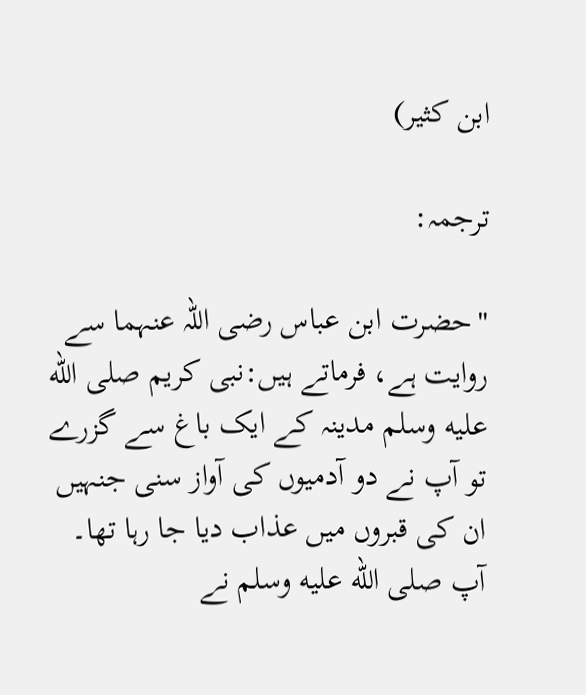ابن کثیر)

ترجمہ:

"حضرت ابن عباس رضی اللہ عنہما سے روایت ہے، فرماتے ہیں:نبی کریم صلى الله عليه وسلم مدینہ کے ایک باغ سے گزرے تو آپ نے دو آدمیوں کی آواز سنی جنہیں ان کی قبروں میں عذاب دیا جا رہا تھا۔ آپ صلى الله عليه وسلم نے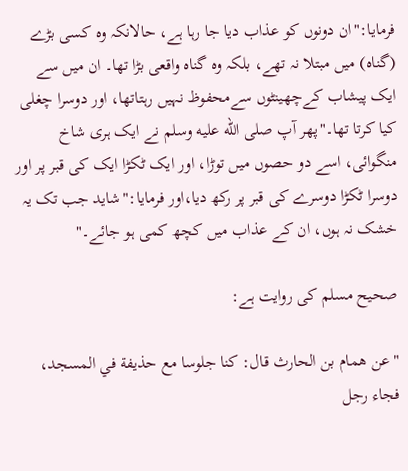فرمایا:"ان دونوں کو عذاب دیا جا رہا ہے، حالانکہ وہ کسی بڑے (گناہ) میں مبتلا نہ تھے، بلکہ وہ گناہ واقعی بڑا تھا۔ ان میں سے ایک پیشاب کےچھینٹوں سےمحفوظ نہیں رہتاتھا، اور دوسرا چغلی کیا کرتا تھا۔"پھر آپ صلى الله عليه وسلم نے ایک ہری شاخ منگوائی، اسے دو حصوں میں توڑا، اور ایک ٹکڑا ایک کی قبر پر اور دوسرا ٹکڑا دوسرے کی قبر پر رکھ دیا،اور فرمایا:"شاید جب تک یہ خشک نہ ہوں، ان کے عذاب میں کچھ کمی ہو جائے۔"

صحیح مسلم کی روایت ہے:

"عن همام بن الحارث قال: كنا جلوسا مع حذيفة في المسجد، فجاء رجل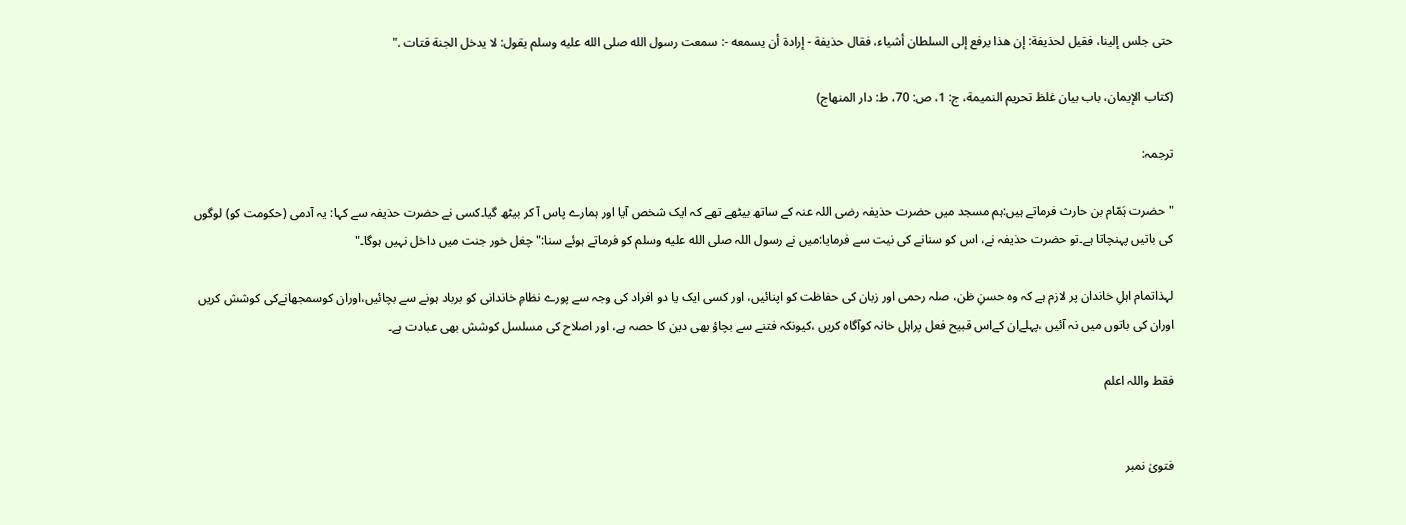حتى جلس إلينا، فقيل لحذيفة: إن هذا يرفع إلى السلطان أشياء، فقال حذيفة - إرادة أن يسمعه -: سمعت رسول الله صلى الله عليه وسلم يقول: لا يدخل الجنة قتات ."

(کتاب الإیمان، ‌‌باب بيان غلظ تحريم النميمة، ج: 1، ص: 70، ط: دار المنهاج)

ترجمہ:

"حضرت ہَمّام بن حارث فرماتے ہیں:ہم مسجد میں حضرت حذیفہ رضی اللہ عنہ کے ساتھ بیٹھے تھے کہ ایک شخص آیا اور ہمارے پاس آ کر بیٹھ گیا۔کسی نے حضرت حذیفہ سے کہا: یہ آدمی (حکومت کو) لوگوں کی باتیں پہنچاتا ہے۔تو حضرت حذیفہ نے، اس کو سنانے کی نیت سے فرمایا:میں نے رسول اللہ صلى الله عليه وسلم کو فرماتے ہوئے سنا:"چغل خور جنت میں داخل نہیں ہوگا۔"

لہذاتمام اہلِ خاندان پر لازم ہے کہ وہ حسنِ ظن، صلہ رحمی اور زبان کی حفاظت کو اپنائیں، اور کسی ایک یا دو افراد کی وجہ سے پورے نظامِ خاندانی کو برباد ہونے سے بچائیں،اوران کوسمجھانےکی کوشش کریں اوران کی باتوں میں نہ آئیں ،پہلےان کےاس قبیح فعل پراہل خانہ کوآگاہ کریں ،کیونکہ فتنے سے بچاؤ بھی دین کا حصہ ہے، اور اصلاح کی مسلسل کوشش بھی عبادت ہے۔

فقط واللہ اعلم


فتویٰ نمبر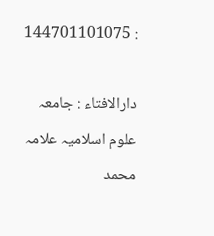: 144701101075

دارالافتاء : جامعہ علوم اسلامیہ علامہ محمد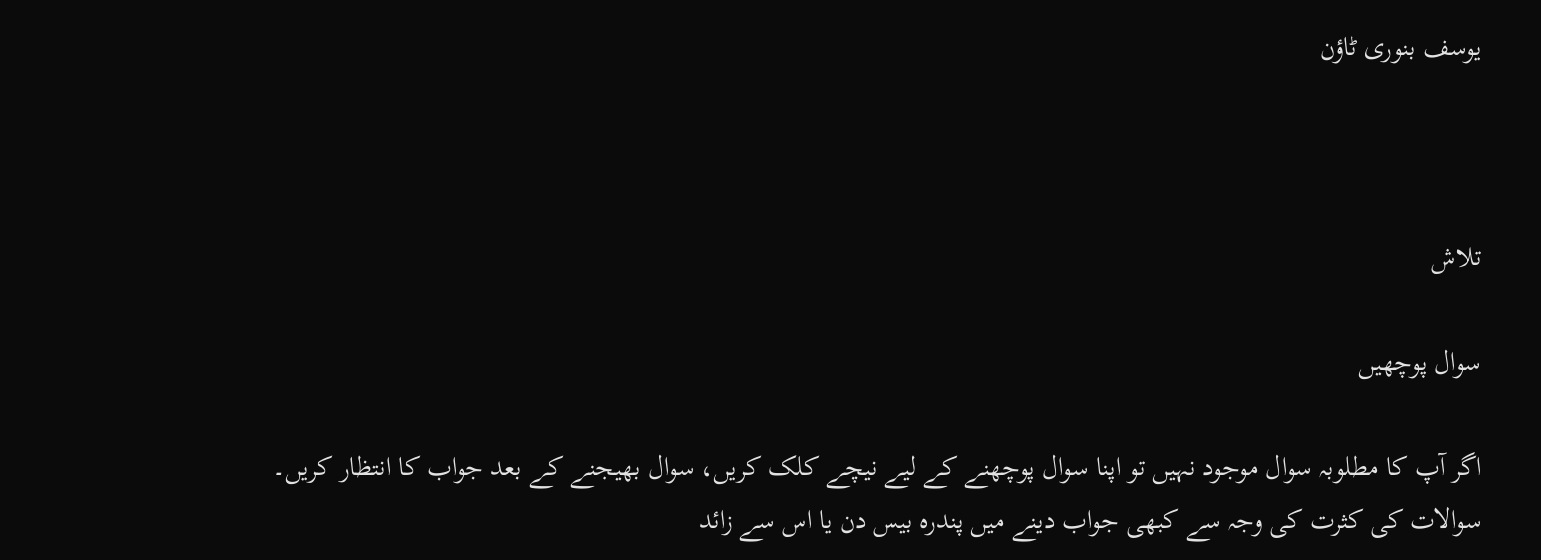یوسف بنوری ٹاؤن



تلاش

سوال پوچھیں

اگر آپ کا مطلوبہ سوال موجود نہیں تو اپنا سوال پوچھنے کے لیے نیچے کلک کریں، سوال بھیجنے کے بعد جواب کا انتظار کریں۔ سوالات کی کثرت کی وجہ سے کبھی جواب دینے میں پندرہ بیس دن یا اس سے زائد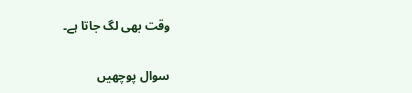وقت بھی لگ جاتا ہے۔

سوال پوچھیں